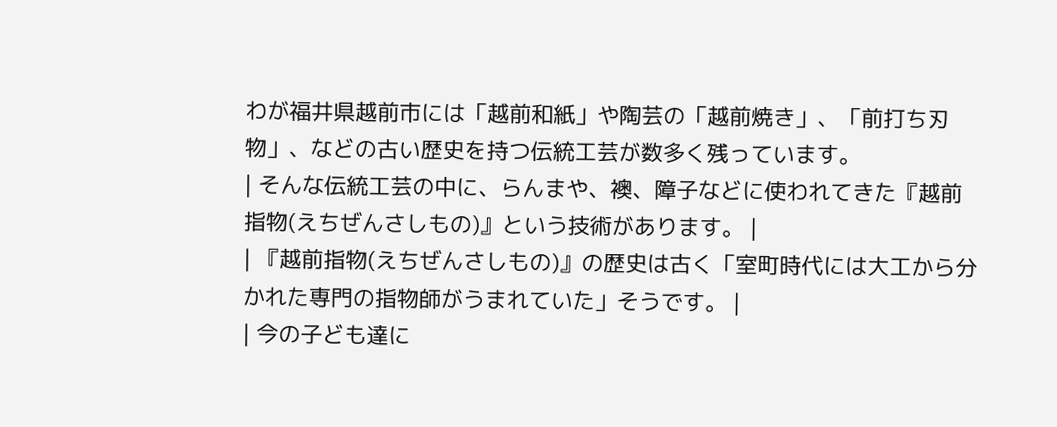わが福井県越前市には「越前和紙」や陶芸の「越前焼き」、「前打ち刃物」、などの古い歴史を持つ伝統工芸が数多く残っています。
| そんな伝統工芸の中に、らんまや、襖、障子などに使われてきた『越前指物(えちぜんさしもの)』という技術があります。 |
| 『越前指物(えちぜんさしもの)』の歴史は古く「室町時代には大工から分かれた専門の指物師がうまれていた」そうです。 |
| 今の子ども達に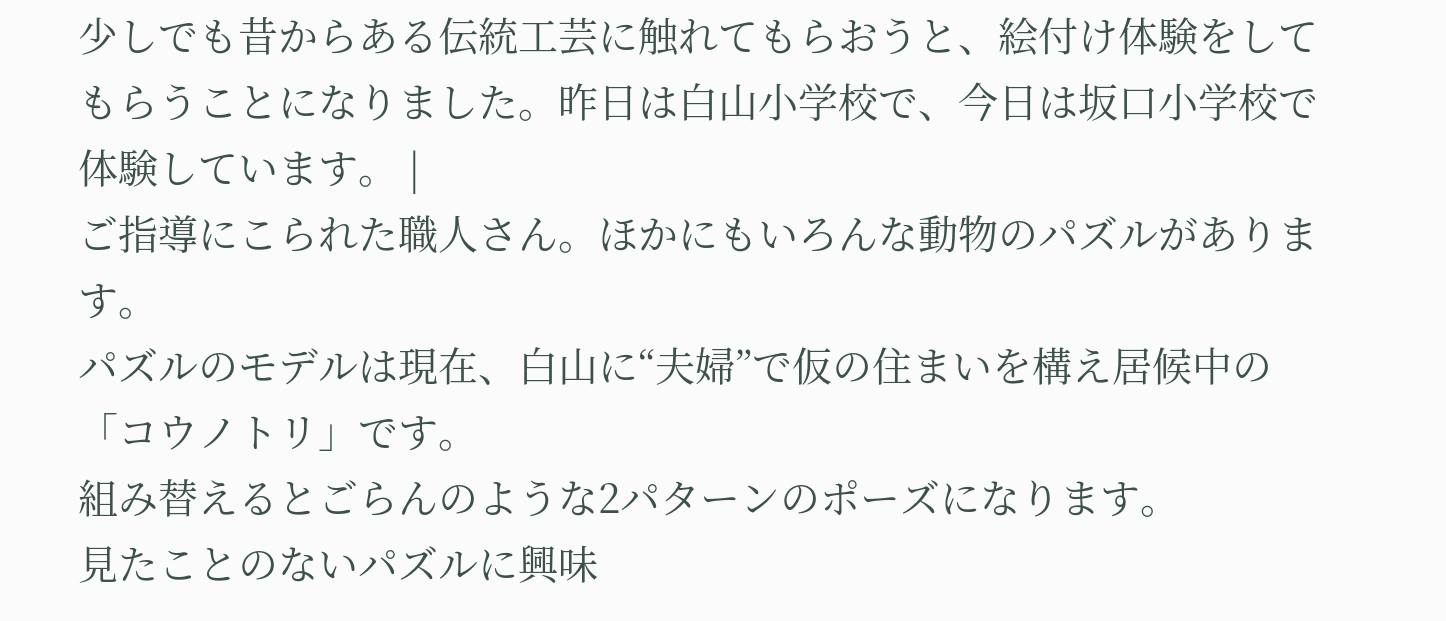少しでも昔からある伝統工芸に触れてもらおうと、絵付け体験をしてもらうことになりました。昨日は白山小学校で、今日は坂口小学校で体験しています。 |
ご指導にこられた職人さん。ほかにもいろんな動物のパズルがあります。
パズルのモデルは現在、白山に“夫婦”で仮の住まいを構え居候中の「コウノトリ」です。
組み替えるとごらんのような2パターンのポーズになります。
見たことのないパズルに興味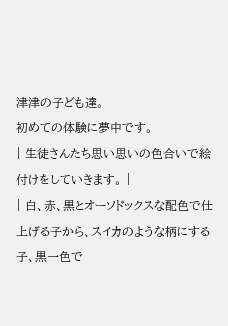津津の子ども達。
初めての体験に夢中です。
| 生徒さんたち思い思いの色合いで絵付けをしていきます。 |
| 白、赤、黒とオーソドックスな配色で仕上げる子から、スイカのような柄にする子、黒一色で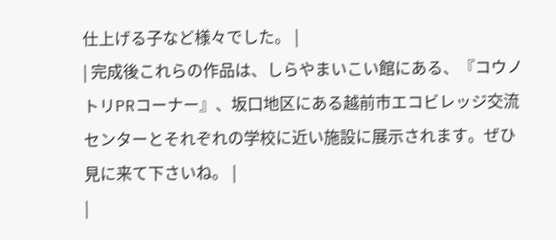仕上げる子など様々でした。 |
| 完成後これらの作品は、しらやまいこい館にある、『コウノトリPRコーナー』、坂口地区にある越前市エコビレッジ交流センターとそれぞれの学校に近い施設に展示されます。ぜひ見に来て下さいね。 |
|